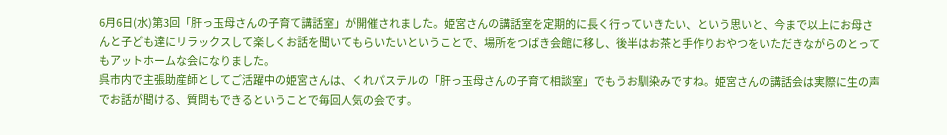6月6日(水)第3回「肝っ玉母さんの子育て講話室」が開催されました。姫宮さんの講話室を定期的に長く行っていきたい、という思いと、今まで以上にお母さんと子ども達にリラックスして楽しくお話を聞いてもらいたいということで、場所をつばき会館に移し、後半はお茶と手作りおやつをいただきながらのとってもアットホームな会になりました。
呉市内で主張助産師としてご活躍中の姫宮さんは、くれパステルの「肝っ玉母さんの子育て相談室」でもうお馴染みですね。姫宮さんの講話会は実際に生の声でお話が聞ける、質問もできるということで毎回人気の会です。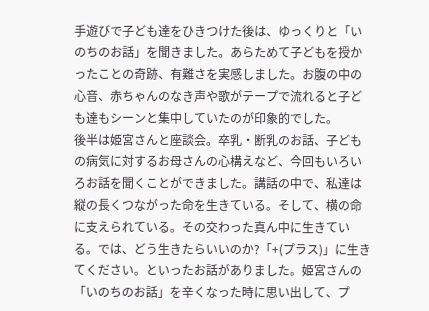手遊びで子ども達をひきつけた後は、ゆっくりと「いのちのお話」を聞きました。あらためて子どもを授かったことの奇跡、有難さを実感しました。お腹の中の心音、赤ちゃんのなき声や歌がテープで流れると子ども達もシーンと集中していたのが印象的でした。
後半は姫宮さんと座談会。卒乳・断乳のお話、子どもの病気に対するお母さんの心構えなど、今回もいろいろお話を聞くことができました。講話の中で、私達は縦の長くつながった命を生きている。そして、横の命に支えられている。その交わった真ん中に生きている。では、どう生きたらいいのか?「+(プラス)」に生きてください。といったお話がありました。姫宮さんの「いのちのお話」を辛くなった時に思い出して、プ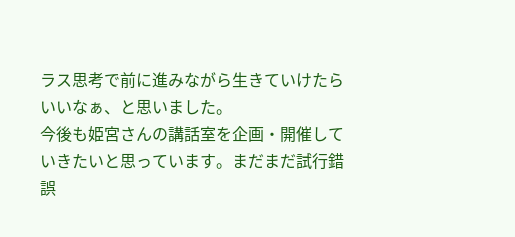ラス思考で前に進みながら生きていけたらいいなぁ、と思いました。
今後も姫宮さんの講話室を企画・開催していきたいと思っています。まだまだ試行錯誤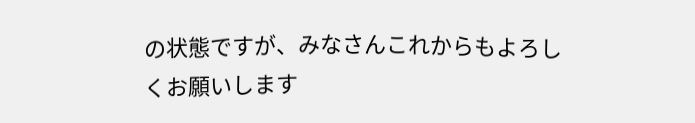の状態ですが、みなさんこれからもよろしくお願いします